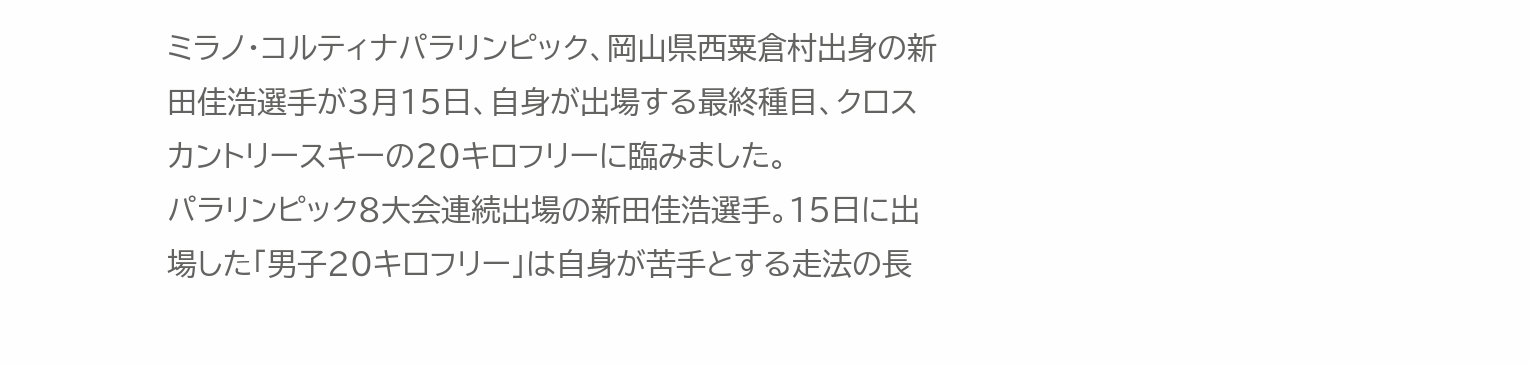ミラノ・コルティナパラリンピック、岡山県西粟倉村出身の新田佳浩選手が3月15日、自身が出場する最終種目、クロスカントリースキーの20キロフリーに臨みました。
パラリンピック8大会連続出場の新田佳浩選手。15日に出場した「男子20キロフリー」は自身が苦手とする走法の長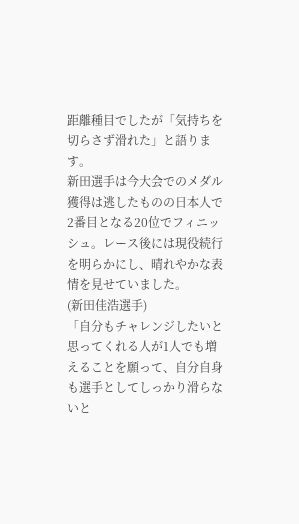距離種目でしたが「気持ちを切らさず滑れた」と語ります。
新田選手は今大会でのメダル獲得は逃したものの日本人で2番目となる20位でフィニッシュ。レース後には現役続行を明らかにし、晴れやかな表情を見せていました。
(新田佳浩選手)
「自分もチャレンジしたいと思ってくれる人が1人でも増えることを願って、自分自身も選手としてしっかり滑らないと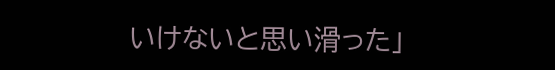いけないと思い滑った」